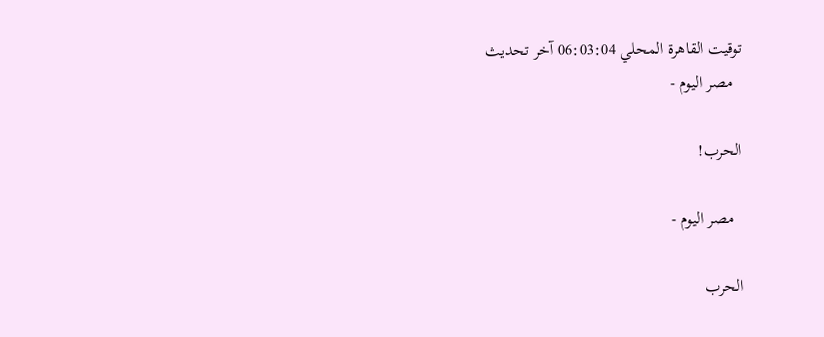توقيت القاهرة المحلي 06:03:04 آخر تحديث
  مصر اليوم -

الحرب!

  مصر اليوم -

الحرب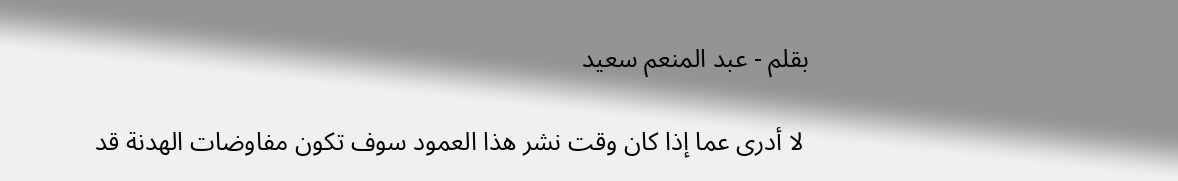بقلم - عبد المنعم سعيد

 لا أدرى عما إذا كان وقت نشر هذا العمود سوف تكون مفاوضات الهدنة قد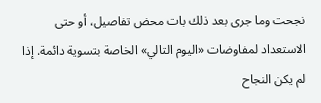نجحت وما جرى بعد ذلك بات محض تفاصيل، أو حتى الاستعداد لمفاوضات «اليوم التالي» الخاصة بتسوية دائمة. إذا لم يكن النجاح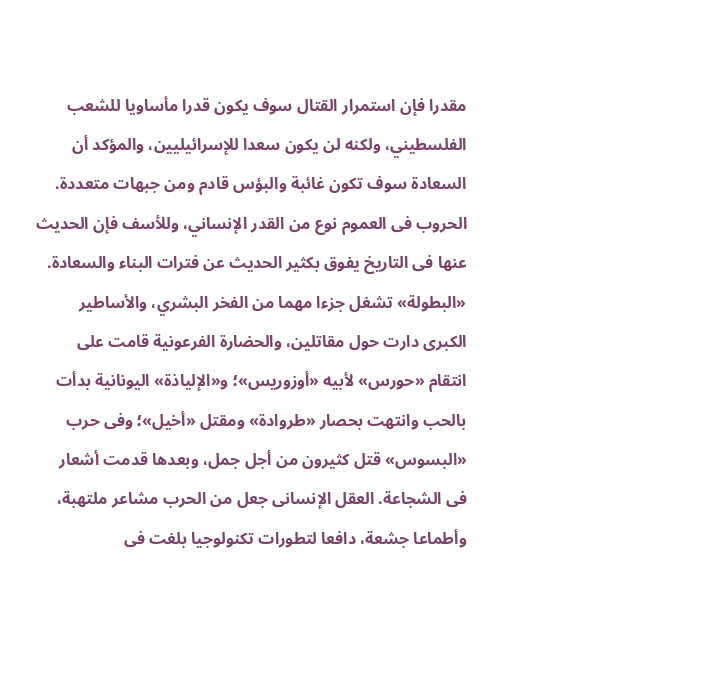مقدرا فإن استمرار القتال سوف يكون قدرا مأساويا للشعب الفلسطيني، ولكنه لن يكون سعدا للإسرائيليين، والمؤكد أن السعادة سوف تكون غائبة والبؤس قادم ومن جبهات متعددة. الحروب فى العموم نوع من القدر الإنساني، وللأسف فإن الحديث عنها فى التاريخ يفوق بكثير الحديث عن فترات البناء والسعادة. «البطولة» تشغل جزءا مهما من الفخر البشري، والأساطير الكبرى دارت حول مقاتلين، والحضارة الفرعونية قامت على انتقام «حورس» لأبيه «أوزوريس»؛ و«الإلياذة» اليونانية بدأت بالحب وانتهت بحصار «طروادة» ومقتل «أخيل»؛ وفى حرب «البسوس» قتل كثيرون من أجل جمل، وبعدها قدمت أشعار فى الشجاعة. العقل الإنسانى جعل من الحرب مشاعر ملتهبة، وأطماعا جشعة، دافعا لتطورات تكنولوجيا بلغت فى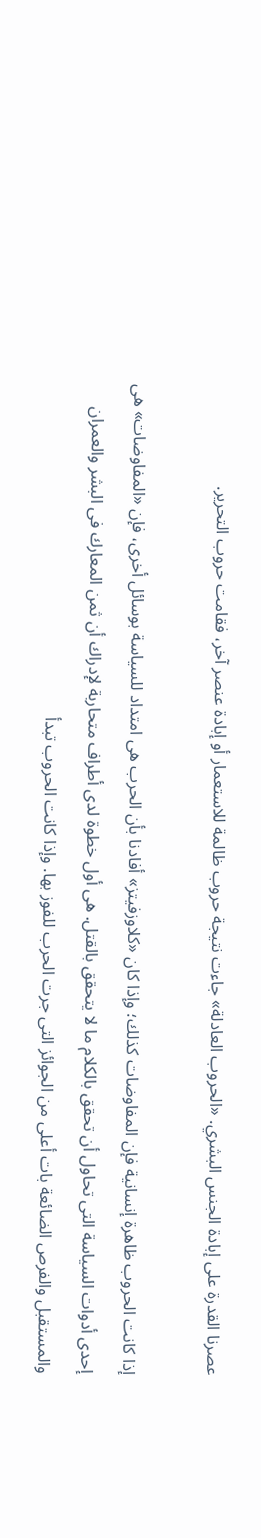عصرنا القدرة على إبادة الجنس البشري. «الحروب العادلة» جاءت نتيجة حروب ظالمة للاستعمار أو إبادة عنصر آخر، فقامت حروب التحرير.

إذا كانت الحروب ظاهرة إنسانية فإن المفاوضات كذلك؛ وإذا كان «كلاوزفيتز» أفادنا بأن الحرب هى امتداد للسياسة بوسائل أخرى، فإن «المفاوضات» هى إحدى أدوات السياسة التى تحاول أن تحقق بالكلام ما لا يتحقق بالقتل. هى أول خطوة لدى أطراف متحاربة لإدراك أن ثمن المعارك فى البشر والعمران والمستقبل والفرص الضائعة بات أعلى من الجوائز التى جرت الحرب للفوز بها. وإذا كانت الحروب تبدأ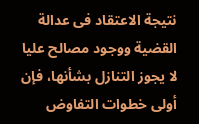نتيجة الاعتقاد فى عدالة القضية ووجود مصالح عليا لا يجوز التنازل بشأنها، فإن أولى خطوات التفاوض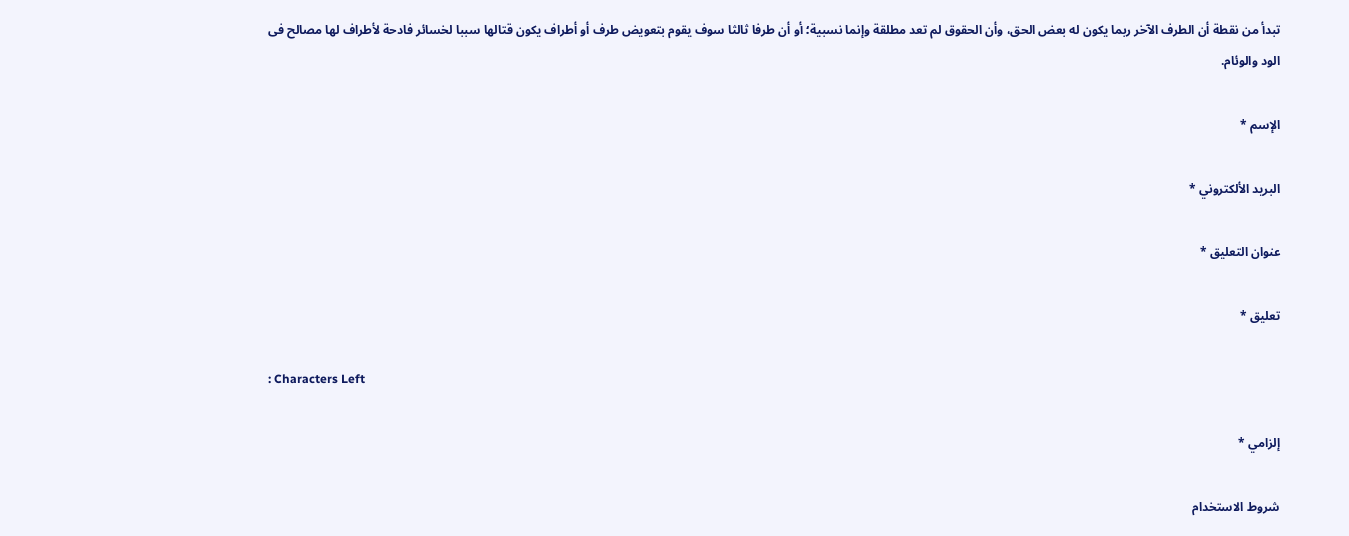تبدأ من نقطة أن الطرف الآخر ربما يكون له بعض الحق، وأن الحقوق لم تعد مطلقة وإنما نسبية؛ أو أن طرفا ثالثا سوف يقوم بتعويض طرف أو أطراف يكون قتالها سببا لخسائر فادحة لأطراف لها مصالح فى الود والوئام.

الإسم *

البريد الألكتروني *

عنوان التعليق *

تعليق *

: Characters Left

إلزامي *

شروط الاستخدام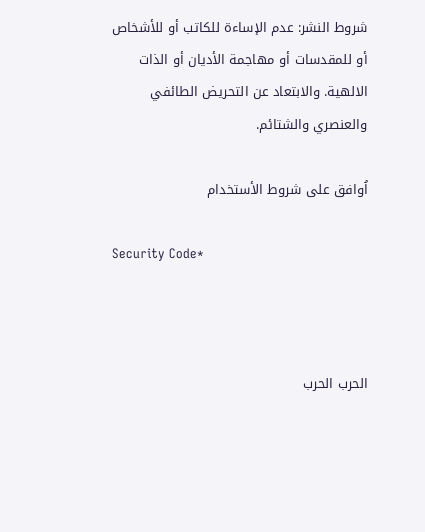شروط النشر: عدم الإساءة للكاتب أو للأشخاص أو للمقدسات أو مهاجمة الأديان أو الذات الالهية. والابتعاد عن التحريض الطائفي والعنصري والشتائم.

اُوافق على شروط الأستخدام

Security Code*



الحرب الحرب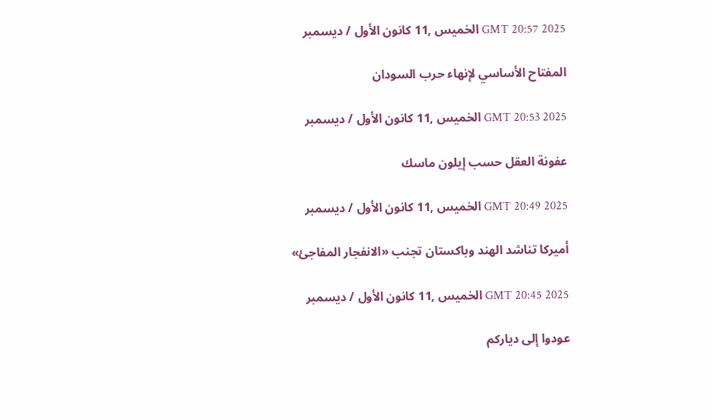GMT 20:57 2025 الخميس ,11 كانون الأول / ديسمبر

المفتاح الأساسي لإنهاء حرب السودان

GMT 20:53 2025 الخميس ,11 كانون الأول / ديسمبر

عفونة العقل حسب إيلون ماسك

GMT 20:49 2025 الخميس ,11 كانون الأول / ديسمبر

أميركا تناشد الهند وباكستان تجنب «الانفجار المفاجئ»

GMT 20:45 2025 الخميس ,11 كانون الأول / ديسمبر

عودوا إلى دياركم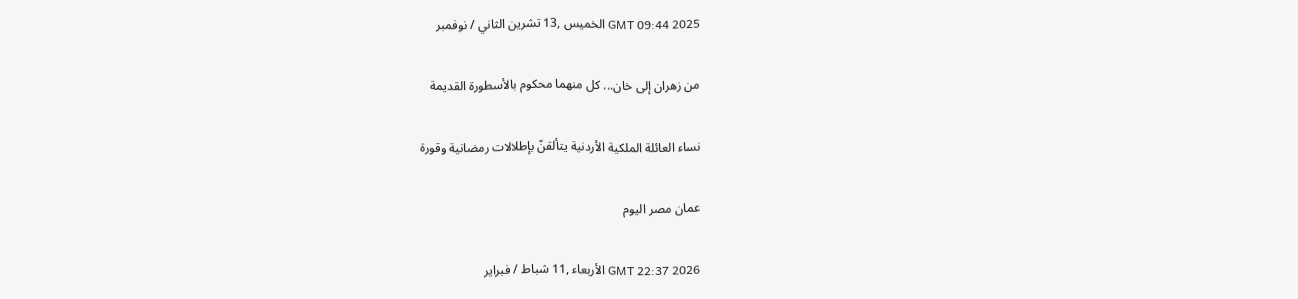GMT 09:44 2025 الخميس ,13 تشرين الثاني / نوفمبر

من زهران إلى خان... كل منهما محكوم بالأسطورة القديمة

نساء العائلة الملكية الأردنية يتألقنّ بإطلالات رمضانية وقورة

عمان مصر اليوم

GMT 22:37 2026 الأربعاء ,11 شباط / فبراير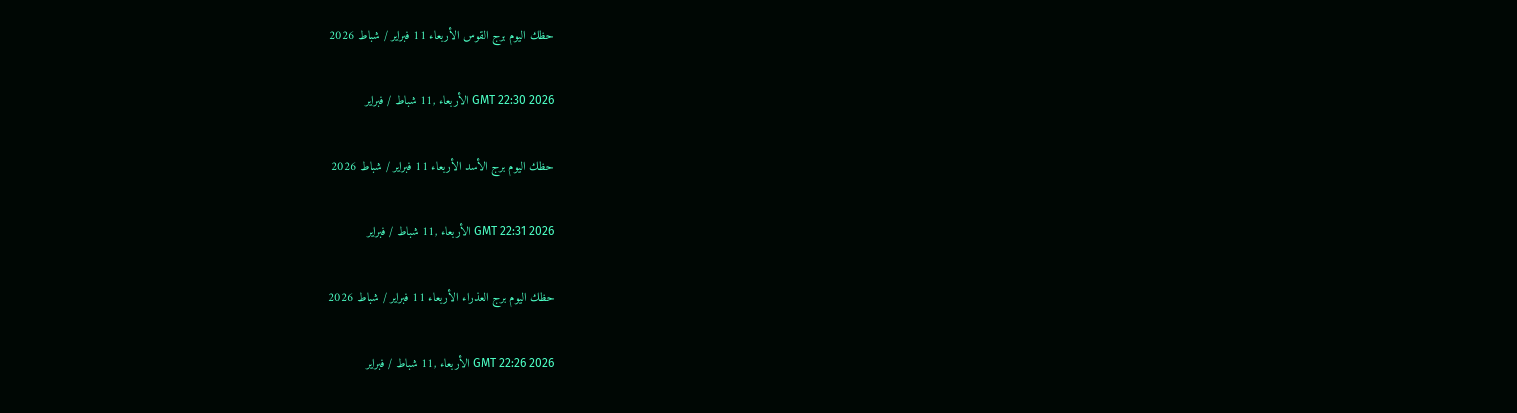حظك اليوم برج القوس الأربعاء 11 فبراير / شباط 2026

GMT 22:30 2026 الأربعاء ,11 شباط / فبراير

حظك اليوم برج الأسد الأربعاء 11 فبراير / شباط 2026

GMT 22:31 2026 الأربعاء ,11 شباط / فبراير

حظك اليوم برج العذراء الأربعاء 11 فبراير / شباط 2026

GMT 22:26 2026 الأربعاء ,11 شباط / فبراير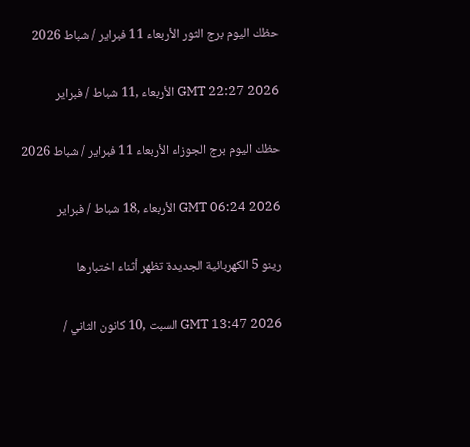حظك اليوم برج الثور الأربعاء 11 فبراير / شباط 2026

GMT 22:27 2026 الأربعاء ,11 شباط / فبراير

حظك اليوم برج الجوزاء الأربعاء 11 فبراير / شباط 2026

GMT 06:24 2026 الأربعاء ,18 شباط / فبراير

رينو 5 الكهربائية الجديدة تظهر أثناء اختبارها

GMT 13:47 2026 السبت ,10 كانون الثاني /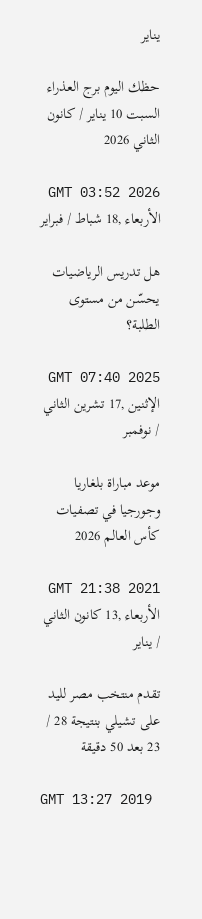يناير

حظك اليوم برج العذراء السبت 10 يناير / كانون الثاني 2026

GMT 03:52 2026 الأربعاء ,18 شباط / فبراير

هل تدريس الرياضيات يحسّن من مستوى الطلبة؟

GMT 07:40 2025 الإثنين ,17 تشرين الثاني / نوفمبر

موعد مباراة بلغاريا وجورجيا في تصفيات كأس العالم 2026

GMT 21:38 2021 الأربعاء ,13 كانون الثاني / يناير

تقدم منتخب مصر لليد على تشيلي بنتيجة 28 / 23 بعد 50 دقيقة

GMT 13:27 2019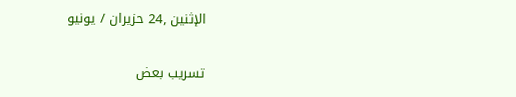الإثنين ,24 حزيران / يونيو

تسريب بعض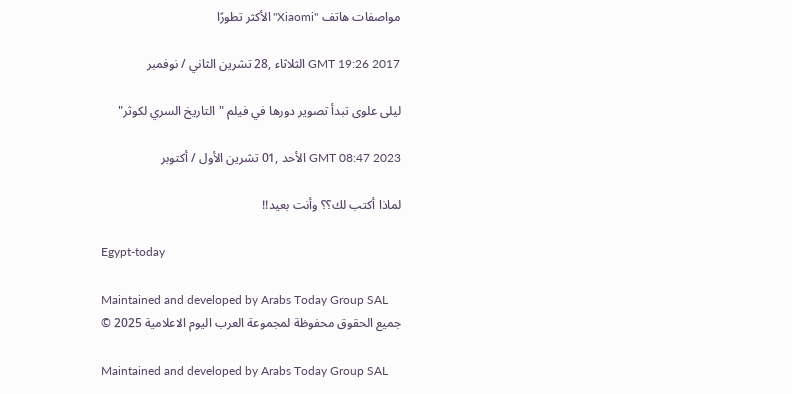مواصفات هاتف "Xiaomi" الأكثر تطورًا

GMT 19:26 2017 الثلاثاء ,28 تشرين الثاني / نوفمبر

ليلى علوى تبدأ تصوير دورها في فيلم "التاريخ السري لكوثر"

GMT 08:47 2023 الأحد ,01 تشرين الأول / أكتوبر

لماذا أكتب لك؟؟ وأنت بعيد!!

Egypt-today

Maintained and developed by Arabs Today Group SAL
جميع الحقوق محفوظة لمجموعة العرب اليوم الاعلامية 2025 ©

Maintained and developed by Arabs Today Group SAL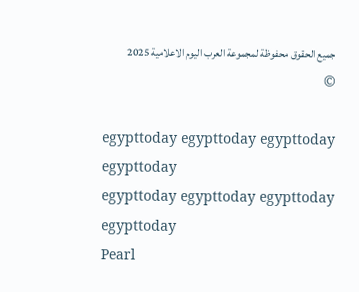جميع الحقوق محفوظة لمجموعة العرب اليوم الاعلامية 2025 ©

egypttoday egypttoday egypttoday egypttoday
egypttoday egypttoday egypttoday
egypttoday
Pearl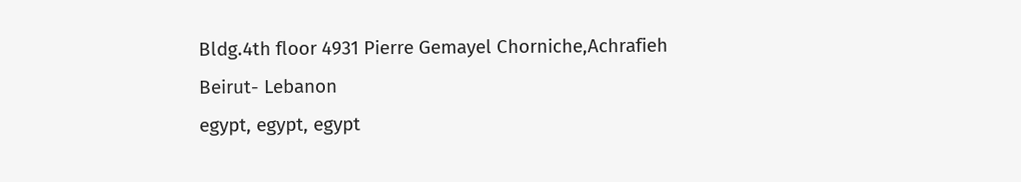Bldg.4th floor 4931 Pierre Gemayel Chorniche,Achrafieh Beirut- Lebanon
egypt, egypt, egypt